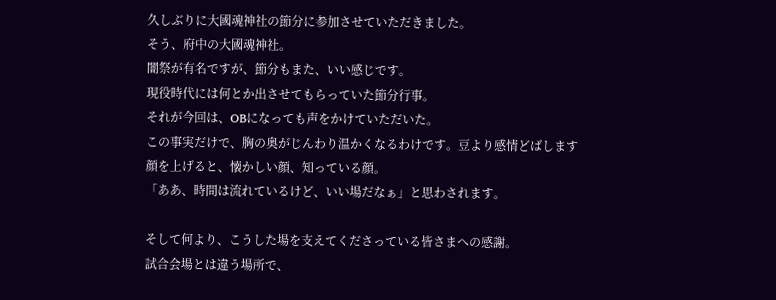久しぶりに大國魂神社の節分に参加させていただきました。
そう、府中の大國魂神社。
闇祭が有名ですが、節分もまた、いい感じです。
現役時代には何とか出させてもらっていた節分行事。
それが今回は、OBになっても声をかけていただいた。
この事実だけで、胸の奥がじんわり温かくなるわけです。豆より感情どばします
顔を上げると、懐かしい顔、知っている顔。
「ああ、時間は流れているけど、いい場だなぁ」と思わされます。

そして何より、こうした場を支えてくださっている皆さまへの感謝。
試合会場とは違う場所で、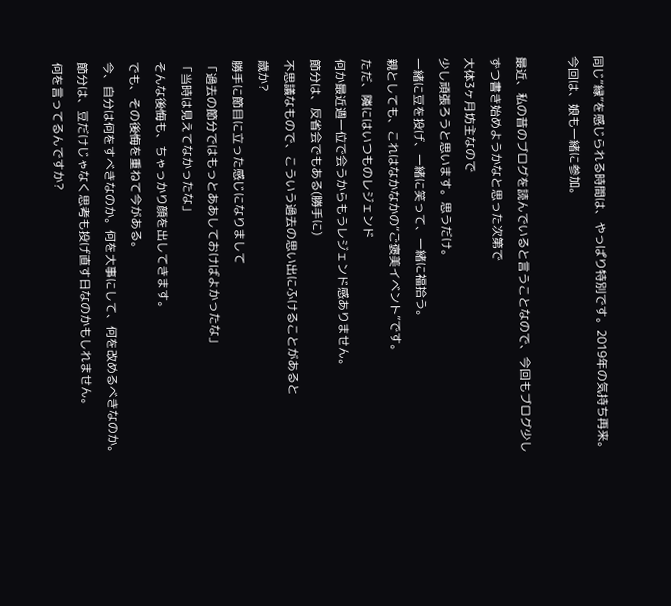同じ“縁”を感じられる時間は、やっぱり特別です。2019年の気持ち再来。
今回は、娘も一緒に参加。

最近、私の昔のブログを読んでいると言うことなので、今回もブログ少しずつ書き始めようかなと思った次第で
大体3ヶ月坊主なので
少し頑張ろうと思います。思うだけ。
一緒に豆を投げ、一緒に笑って、一緒に福拾う。
親としても、これはなかなかの“ご褒美イベント”です。
ただ、隣にはいつものレジェンド
何か最近週一位で会うからもうレジェンド感ありません。
節分は、反省会でもある(勝手に)
不思議なもので、こういう過去の思い出にふけることがあると
歳か?
勝手に節目に立った感じになりまして
「過去の節分ではもっとああしておけばよかったな」
「当時は見えてなかったな」
そんな後悔も、ちゃっかり顔を出してきます。
でも、その後悔を重ねて今がある。
今、自分は何をすべきなのか。何を大事にして、何を改めるべきなのか。
節分は、豆だけじゃなく思考も投げ直す日なのかもしれません。
何を言ってるんですか?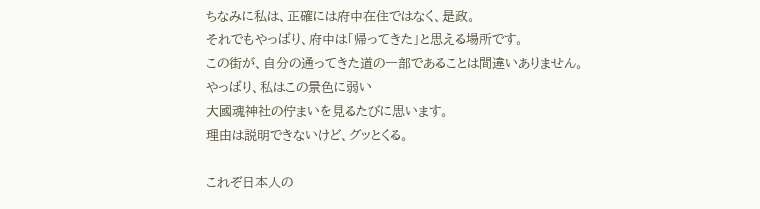ちなみに私は、正確には府中在住ではなく、是政。
それでもやっぱり、府中は「帰ってきた」と思える場所です。
この街が、自分の通ってきた道の一部であることは間違いありません。
やっぱり、私はこの景色に弱い
大國魂神社の佇まいを見るたびに思います。
理由は説明できないけど、グッとくる。

これぞ日本人の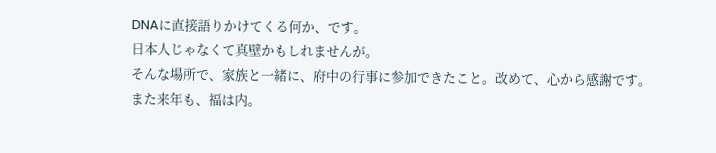DNAに直接語りかけてくる何か、です。
日本人じゃなくて真壁かもしれませんが。
そんな場所で、家族と一緒に、府中の行事に参加できたこと。改めて、心から感謝です。
また来年も、福は内。